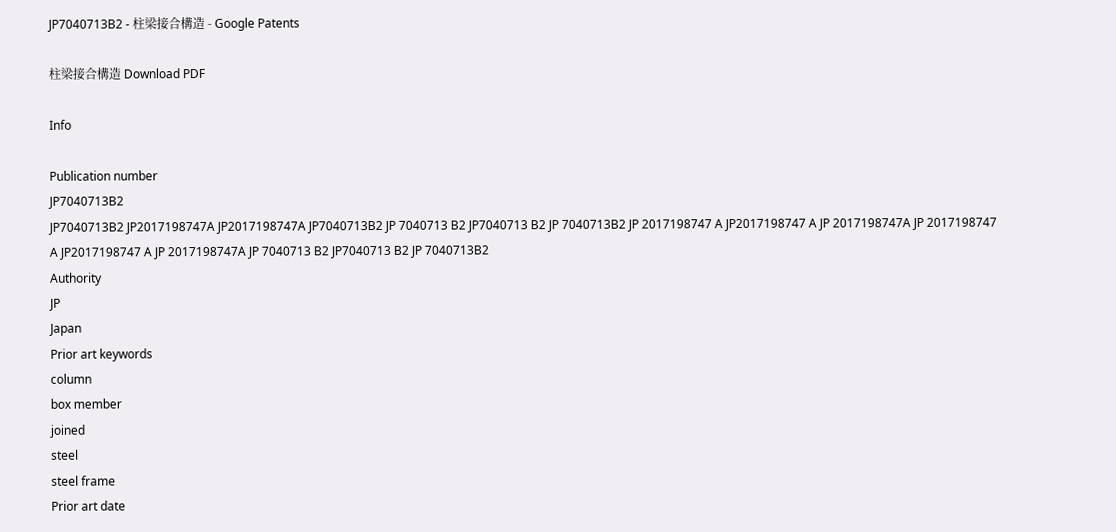JP7040713B2 - 柱梁接合構造 - Google Patents

柱梁接合構造 Download PDF

Info

Publication number
JP7040713B2
JP7040713B2 JP2017198747A JP2017198747A JP7040713B2 JP 7040713 B2 JP7040713 B2 JP 7040713B2 JP 2017198747 A JP2017198747 A JP 2017198747A JP 2017198747 A JP2017198747 A JP 2017198747A JP 7040713 B2 JP7040713 B2 JP 7040713B2
Authority
JP
Japan
Prior art keywords
column
box member
joined
steel
steel frame
Prior art date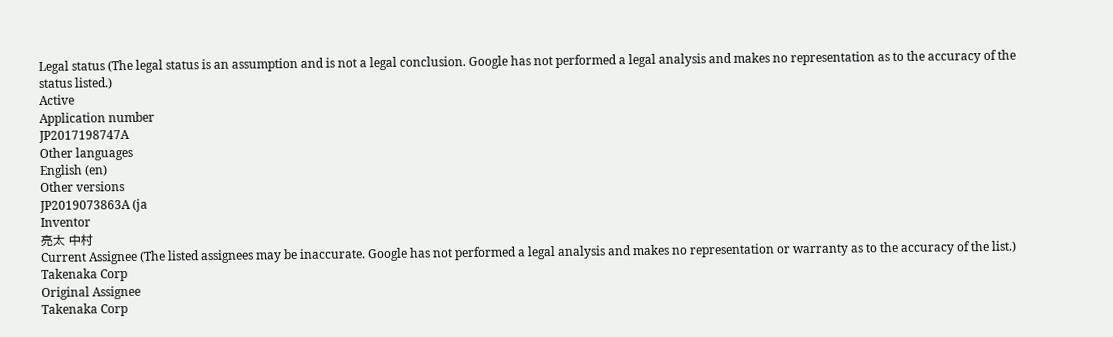Legal status (The legal status is an assumption and is not a legal conclusion. Google has not performed a legal analysis and makes no representation as to the accuracy of the status listed.)
Active
Application number
JP2017198747A
Other languages
English (en)
Other versions
JP2019073863A (ja
Inventor
亮太 中村
Current Assignee (The listed assignees may be inaccurate. Google has not performed a legal analysis and makes no representation or warranty as to the accuracy of the list.)
Takenaka Corp
Original Assignee
Takenaka Corp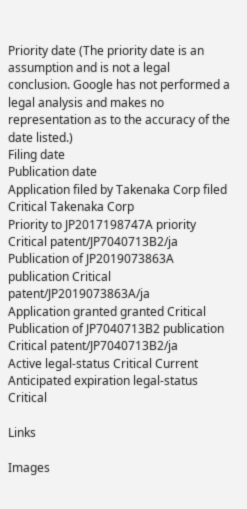Priority date (The priority date is an assumption and is not a legal conclusion. Google has not performed a legal analysis and makes no representation as to the accuracy of the date listed.)
Filing date
Publication date
Application filed by Takenaka Corp filed Critical Takenaka Corp
Priority to JP2017198747A priority Critical patent/JP7040713B2/ja
Publication of JP2019073863A publication Critical patent/JP2019073863A/ja
Application granted granted Critical
Publication of JP7040713B2 publication Critical patent/JP7040713B2/ja
Active legal-status Critical Current
Anticipated expiration legal-status Critical

Links

Images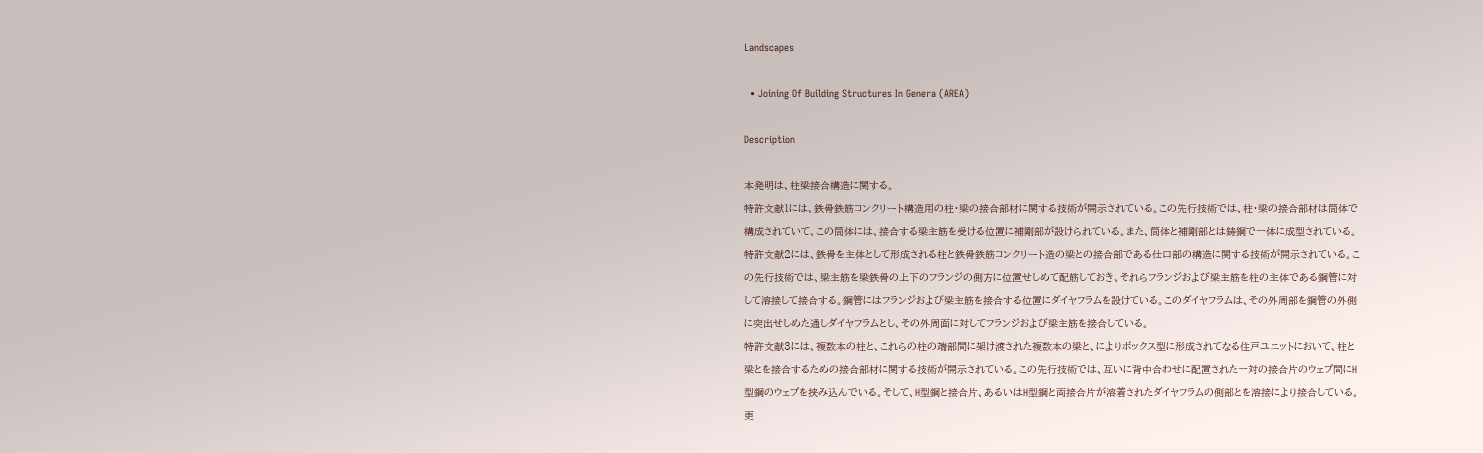Landscapes

  • Joining Of Building Structures In Genera (AREA)

Description

本発明は、柱梁接合構造に関する。
特許文献1には、鉄骨鉄筋コンクリート構造用の柱・梁の接合部材に関する技術が開示されている。この先行技術では、柱・梁の接合部材は筒体で構成されていて、この筒体には、接合する梁主筋を受ける位置に補剛部が設けられている。また、筒体と補剛部とは鋳鋼で一体に成型されている。
特許文献2には、鉄骨を主体として形成される柱と鉄骨鉄筋コンクリート造の梁との接合部である仕口部の構造に関する技術が開示されている。この先行技術では、梁主筋を梁鉄骨の上下のフランジの側方に位置せしめて配筋しておき、それらフランジおよび梁主筋を柱の主体である鋼管に対して溶接して接合する。鋼管にはフランジおよび梁主筋を接合する位置にダイヤフラムを設けている。このダイヤフラムは、その外周部を鋼管の外側に突出せしめた通しダイヤフラムとし、その外周面に対してフランジおよび梁主筋を接合している。
特許文献3には、複数本の柱と、これらの柱の端部間に架け渡された複数本の梁と、によりボックス型に形成されてなる住戸ユニットにおいて、柱と梁とを接合するための接合部材に関する技術が開示されている。この先行技術では、互いに背中合わせに配置された一対の接合片のウェブ間にH型鋼のウェブを挟み込んでいる。そして、H型鋼と接合片、あるいはH型鋼と両接合片が溶着されたダイヤフラムの側部とを溶接により接合している。更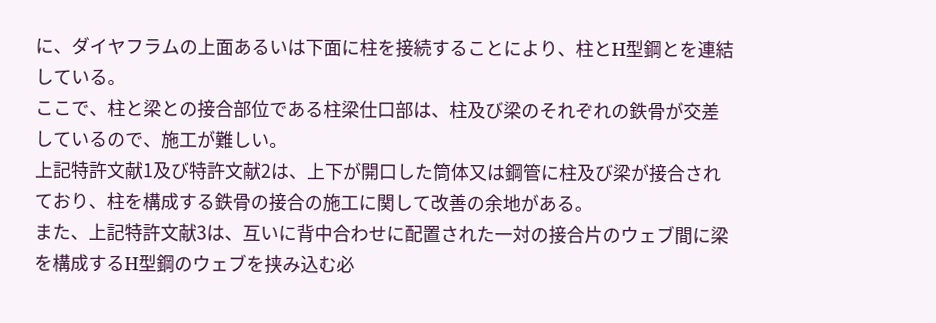に、ダイヤフラムの上面あるいは下面に柱を接続することにより、柱とH型鋼とを連結している。
ここで、柱と梁との接合部位である柱梁仕口部は、柱及び梁のそれぞれの鉄骨が交差しているので、施工が難しい。
上記特許文献1及び特許文献2は、上下が開口した筒体又は鋼管に柱及び梁が接合されており、柱を構成する鉄骨の接合の施工に関して改善の余地がある。
また、上記特許文献3は、互いに背中合わせに配置された一対の接合片のウェブ間に梁を構成するH型鋼のウェブを挟み込む必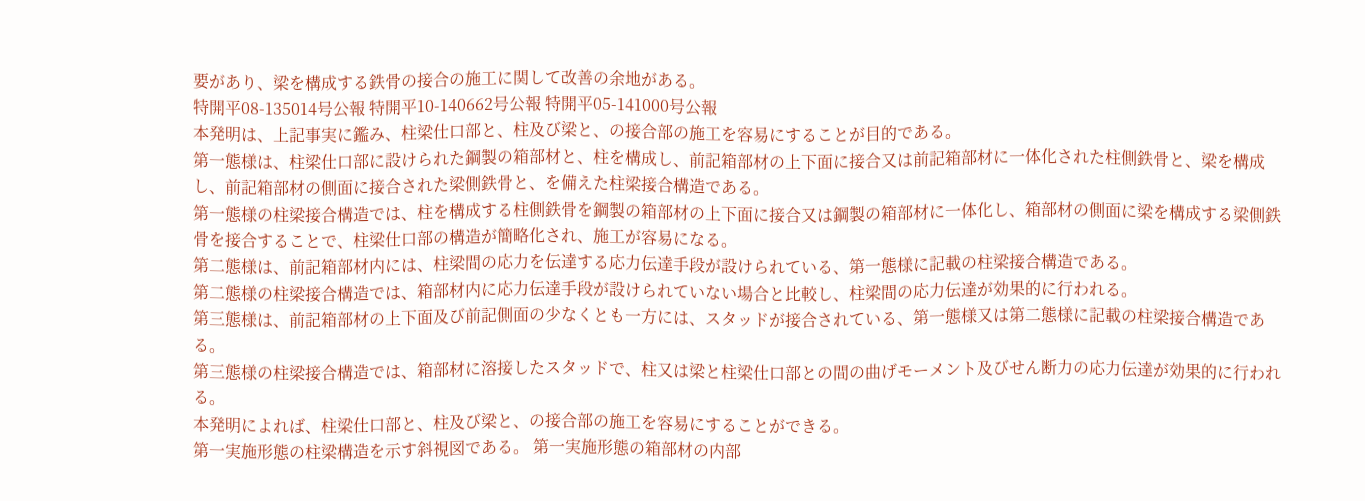要があり、梁を構成する鉄骨の接合の施工に関して改善の余地がある。
特開平08-135014号公報 特開平10-140662号公報 特開平05-141000号公報
本発明は、上記事実に鑑み、柱梁仕口部と、柱及び梁と、の接合部の施工を容易にすることが目的である。
第一態様は、柱梁仕口部に設けられた鋼製の箱部材と、柱を構成し、前記箱部材の上下面に接合又は前記箱部材に一体化された柱側鉄骨と、梁を構成し、前記箱部材の側面に接合された梁側鉄骨と、を備えた柱梁接合構造である。
第一態様の柱梁接合構造では、柱を構成する柱側鉄骨を鋼製の箱部材の上下面に接合又は鋼製の箱部材に一体化し、箱部材の側面に梁を構成する梁側鉄骨を接合することで、柱梁仕口部の構造が簡略化され、施工が容易になる。
第二態様は、前記箱部材内には、柱梁間の応力を伝達する応力伝達手段が設けられている、第一態様に記載の柱梁接合構造である。
第二態様の柱梁接合構造では、箱部材内に応力伝達手段が設けられていない場合と比較し、柱梁間の応力伝達が効果的に行われる。
第三態様は、前記箱部材の上下面及び前記側面の少なくとも一方には、スタッドが接合されている、第一態様又は第二態様に記載の柱梁接合構造である。
第三態様の柱梁接合構造では、箱部材に溶接したスタッドで、柱又は梁と柱梁仕口部との間の曲げモーメント及びせん断力の応力伝達が効果的に行われる。
本発明によれば、柱梁仕口部と、柱及び梁と、の接合部の施工を容易にすることができる。
第一実施形態の柱梁構造を示す斜視図である。 第一実施形態の箱部材の内部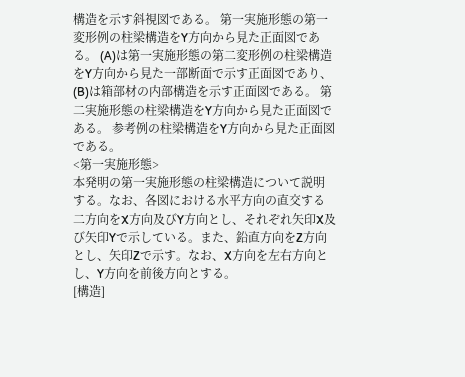構造を示す斜視図である。 第一実施形態の第一変形例の柱梁構造をY方向から見た正面図である。 (A)は第一実施形態の第二変形例の柱梁構造をY方向から見た一部断面で示す正面図であり、(B)は箱部材の内部構造を示す正面図である。 第二実施形態の柱梁構造をY方向から見た正面図である。 参考例の柱梁構造をY方向から見た正面図である。
<第一実施形態>
本発明の第一実施形態の柱梁構造について説明する。なお、各図における水平方向の直交する二方向をX方向及びY方向とし、それぞれ矢印X及び矢印Yで示している。また、鉛直方向をZ方向とし、矢印Zで示す。なお、X方向を左右方向とし、Y方向を前後方向とする。
[構造]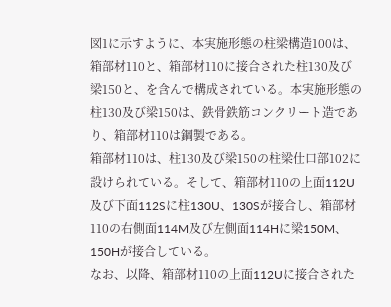図1に示すように、本実施形態の柱梁構造100は、箱部材110と、箱部材110に接合された柱130及び梁150と、を含んで構成されている。本実施形態の柱130及び梁150は、鉄骨鉄筋コンクリート造であり、箱部材110は鋼製である。
箱部材110は、柱130及び梁150の柱梁仕口部102に設けられている。そして、箱部材110の上面112U及び下面112Sに柱130U、130Sが接合し、箱部材110の右側面114M及び左側面114Hに梁150M、150Hが接合している。
なお、以降、箱部材110の上面112Uに接合された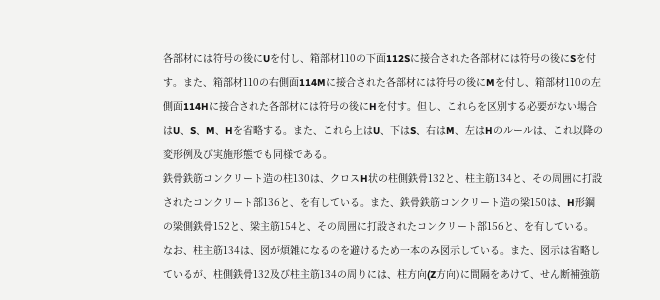各部材には符号の後にUを付し、箱部材110の下面112Sに接合された各部材には符号の後にSを付す。また、箱部材110の右側面114Mに接合された各部材には符号の後にMを付し、箱部材110の左側面114Hに接合された各部材には符号の後にHを付す。但し、これらを区別する必要がない場合はU、S、M、Hを省略する。また、これら上はU、下はS、右はM、左はHのルールは、これ以降の変形例及び実施形態でも同様である。
鉄骨鉄筋コンクリート造の柱130は、クロスH状の柱側鉄骨132と、柱主筋134と、その周囲に打設されたコンクリート部136と、を有している。また、鉄骨鉄筋コンクリート造の梁150は、H形鋼の梁側鉄骨152と、梁主筋154と、その周囲に打設されたコンクリート部156と、を有している。
なお、柱主筋134は、図が煩雑になるのを避けるため一本のみ図示している。また、図示は省略しているが、柱側鉄骨132及び柱主筋134の周りには、柱方向(Z方向)に間隔をあけて、せん断補強筋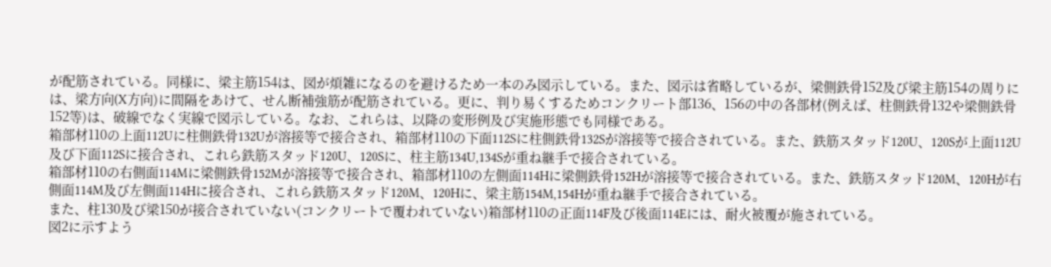が配筋されている。同様に、梁主筋154は、図が煩雑になるのを避けるため一本のみ図示している。また、図示は省略しているが、梁側鉄骨152及び梁主筋154の周りには、梁方向(X方向)に間隔をあけて、せん断補強筋が配筋されている。更に、判り易くするためコンクリート部136、156の中の各部材(例えば、柱側鉄骨132や梁側鉄骨152等)は、破線でなく実線で図示している。なお、これらは、以降の変形例及び実施形態でも同様である。
箱部材110の上面112Uに柱側鉄骨132Uが溶接等で接合され、箱部材110の下面112Sに柱側鉄骨132Sが溶接等で接合されている。また、鉄筋スタッド120U、120Sが上面112U及び下面112Sに接合され、これら鉄筋スタッド120U、120Sに、柱主筋134U,134Sが重ね継手で接合されている。
箱部材110の右側面114Mに梁側鉄骨152Mが溶接等で接合され、箱部材110の左側面114Hに梁側鉄骨152Hが溶接等で接合されている。また、鉄筋スタッド120M、120Hが右側面114M及び左側面114Hに接合され、これら鉄筋スタッド120M、120Hに、梁主筋154M,154Hが重ね継手で接合されている。
また、柱130及び梁150が接合されていない(コンクリートで覆われていない)箱部材110の正面114F及び後面114Eには、耐火被覆が施されている。
図2に示すよう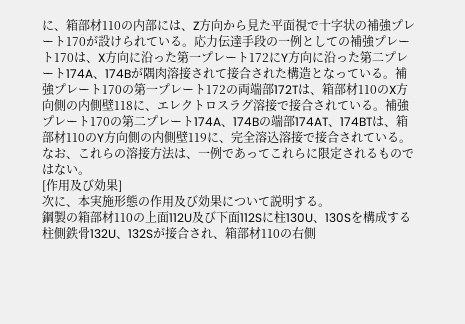に、箱部材110の内部には、Z方向から見た平面視で十字状の補強プレート170が設けられている。応力伝達手段の一例としての補強プレート170は、X方向に沿った第一プレート172にY方向に沿った第二プレート174A、174Bが隅肉溶接されて接合された構造となっている。補強プレート170の第一プレート172の両端部172Tは、箱部材110のX方向側の内側壁118に、エレクトロスラグ溶接で接合されている。補強プレート170の第二プレート174A、174Bの端部174AT、174BTは、箱部材110のY方向側の内側壁119に、完全溶込溶接で接合されている。なお、これらの溶接方法は、一例であってこれらに限定されるものではない。
[作用及び効果]
次に、本実施形態の作用及び効果について説明する。
鋼製の箱部材110の上面112U及び下面112Sに柱130U、130Sを構成する柱側鉄骨132U、132Sが接合され、箱部材110の右側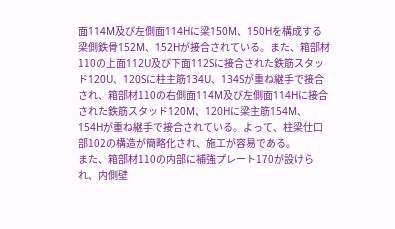面114M及び左側面114Hに梁150M、150Hを構成する梁側鉄骨152M、152Hが接合されている。また、箱部材110の上面112U及び下面112Sに接合された鉄筋スタッド120U、120Sに柱主筋134U、134Sが重ね継手で接合され、箱部材110の右側面114M及び左側面114Hに接合された鉄筋スタッド120M、120Hに梁主筋154M、154Hが重ね継手で接合されている。よって、柱梁仕口部102の構造が簡略化され、施工が容易である。
また、箱部材110の内部に補強プレート170が設けられ、内側壁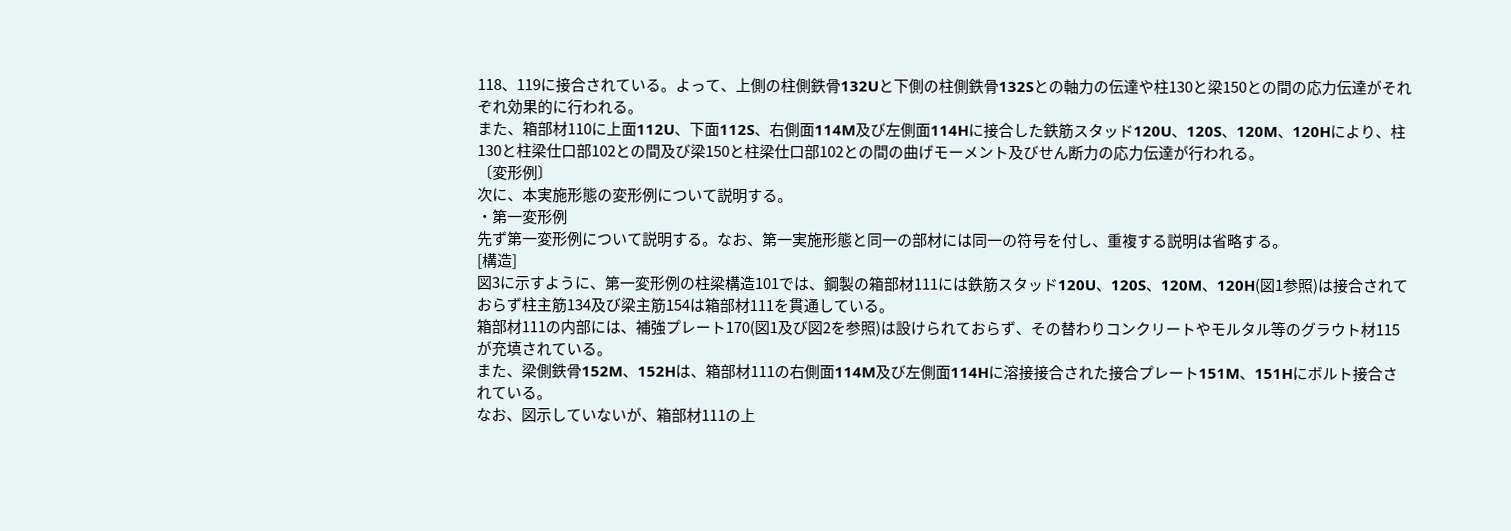118、119に接合されている。よって、上側の柱側鉄骨132Uと下側の柱側鉄骨132Sとの軸力の伝達や柱130と梁150との間の応力伝達がそれぞれ効果的に行われる。
また、箱部材110に上面112U、下面112S、右側面114M及び左側面114Hに接合した鉄筋スタッド120U、120S、120M、120Hにより、柱130と柱梁仕口部102との間及び梁150と柱梁仕口部102との間の曲げモーメント及びせん断力の応力伝達が行われる。
〔変形例〕
次に、本実施形態の変形例について説明する。
・第一変形例
先ず第一変形例について説明する。なお、第一実施形態と同一の部材には同一の符号を付し、重複する説明は省略する。
[構造]
図3に示すように、第一変形例の柱梁構造101では、鋼製の箱部材111には鉄筋スタッド120U、120S、120M、120H(図1参照)は接合されておらず柱主筋134及び梁主筋154は箱部材111を貫通している。
箱部材111の内部には、補強プレート170(図1及び図2を参照)は設けられておらず、その替わりコンクリートやモルタル等のグラウト材115が充填されている。
また、梁側鉄骨152M、152Hは、箱部材111の右側面114M及び左側面114Hに溶接接合された接合プレート151M、151Hにボルト接合されている。
なお、図示していないが、箱部材111の上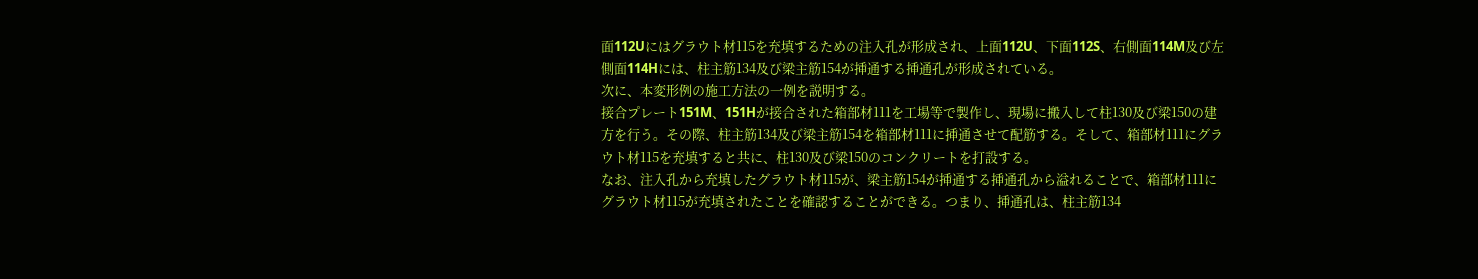面112Uにはグラウト材115を充填するための注入孔が形成され、上面112U、下面112S、右側面114M及び左側面114Hには、柱主筋134及び梁主筋154が挿通する挿通孔が形成されている。
次に、本変形例の施工方法の一例を説明する。
接合プレート151M、151Hが接合された箱部材111を工場等で製作し、現場に搬入して柱130及び梁150の建方を行う。その際、柱主筋134及び梁主筋154を箱部材111に挿通させて配筋する。そして、箱部材111にグラウト材115を充填すると共に、柱130及び梁150のコンクリートを打設する。
なお、注入孔から充填したグラウト材115が、梁主筋154が挿通する挿通孔から溢れることで、箱部材111にグラウト材115が充填されたことを確認することができる。つまり、挿通孔は、柱主筋134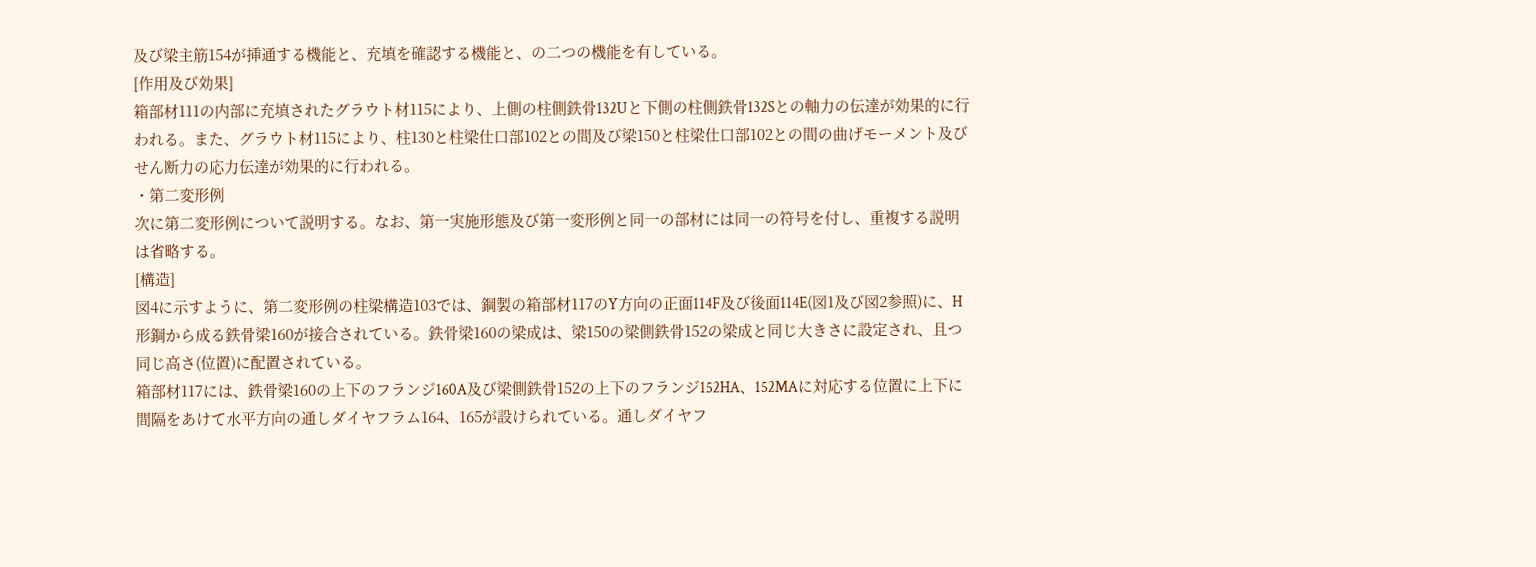及び梁主筋154が挿通する機能と、充填を確認する機能と、の二つの機能を有している。
[作用及び効果]
箱部材111の内部に充填されたグラウト材115により、上側の柱側鉄骨132Uと下側の柱側鉄骨132Sとの軸力の伝達が効果的に行われる。また、グラウト材115により、柱130と柱梁仕口部102との間及び梁150と柱梁仕口部102との間の曲げモーメント及びせん断力の応力伝達が効果的に行われる。
・第二変形例
次に第二変形例について説明する。なお、第一実施形態及び第一変形例と同一の部材には同一の符号を付し、重複する説明は省略する。
[構造]
図4に示すように、第二変形例の柱梁構造103では、鋼製の箱部材117のY方向の正面114F及び後面114E(図1及び図2参照)に、H形鋼から成る鉄骨梁160が接合されている。鉄骨梁160の梁成は、梁150の梁側鉄骨152の梁成と同じ大きさに設定され、且つ同じ高さ(位置)に配置されている。
箱部材117には、鉄骨梁160の上下のフランジ160A及び梁側鉄骨152の上下のフランジ152HA、152MAに対応する位置に上下に間隔をあけて水平方向の通しダイヤフラム164、165が設けられている。通しダイヤフ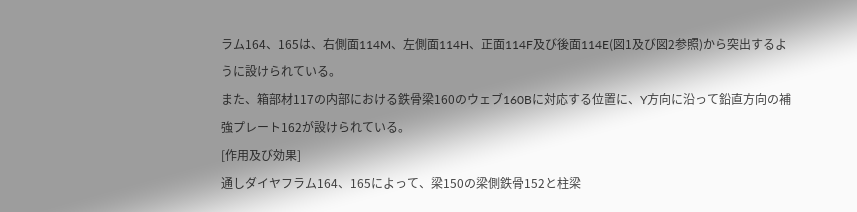ラム164、165は、右側面114M、左側面114H、正面114F及び後面114E(図1及び図2参照)から突出するように設けられている。
また、箱部材117の内部における鉄骨梁160のウェブ160Bに対応する位置に、Y方向に沿って鉛直方向の補強プレート162が設けられている。
[作用及び効果]
通しダイヤフラム164、165によって、梁150の梁側鉄骨152と柱梁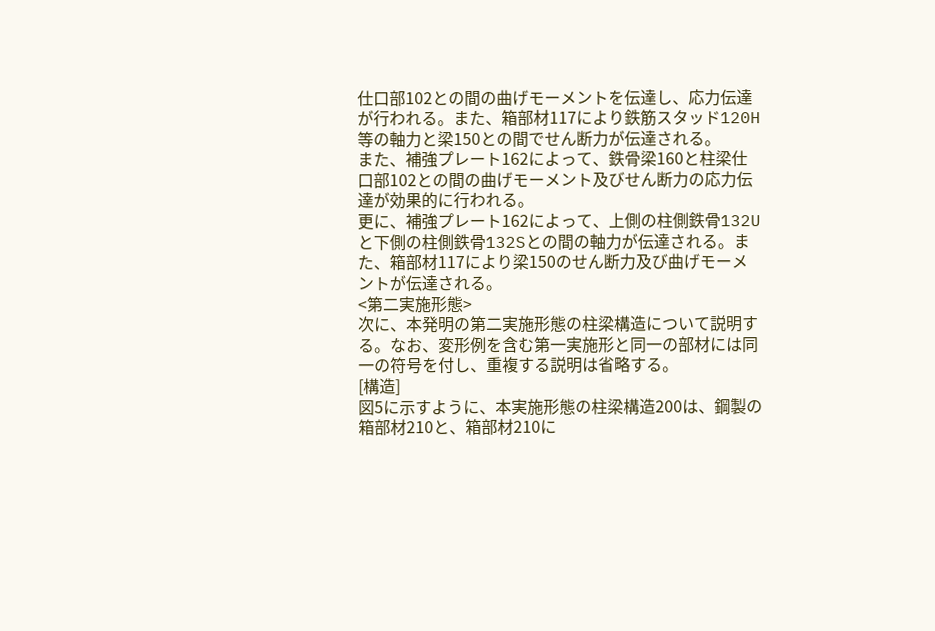仕口部102との間の曲げモーメントを伝達し、応力伝達が行われる。また、箱部材117により鉄筋スタッド120H等の軸力と梁150との間でせん断力が伝達される。
また、補強プレート162によって、鉄骨梁160と柱梁仕口部102との間の曲げモーメント及びせん断力の応力伝達が効果的に行われる。
更に、補強プレート162によって、上側の柱側鉄骨132Uと下側の柱側鉄骨132Sとの間の軸力が伝達される。また、箱部材117により梁150のせん断力及び曲げモーメントが伝達される。
<第二実施形態>
次に、本発明の第二実施形態の柱梁構造について説明する。なお、変形例を含む第一実施形と同一の部材には同一の符号を付し、重複する説明は省略する。
[構造]
図5に示すように、本実施形態の柱梁構造200は、鋼製の箱部材210と、箱部材210に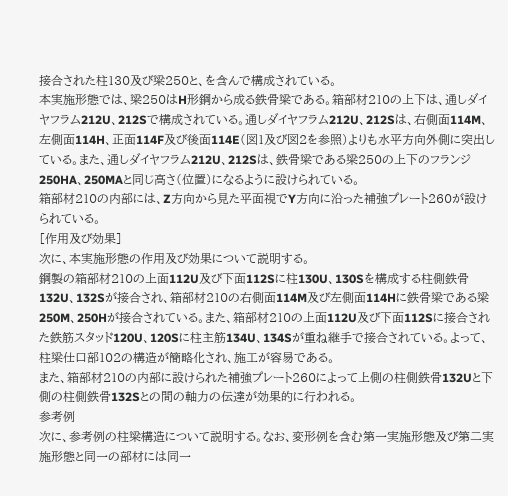接合された柱130及び梁250と、を含んで構成されている。
本実施形態では、梁250はH形鋼から成る鉄骨梁である。箱部材210の上下は、通しダイヤフラム212U、212Sで構成されている。通しダイヤフラム212U、212Sは、右側面114M、左側面114H、正面114F及び後面114E(図1及び図2を参照)よりも水平方向外側に突出している。また、通しダイヤフラム212U、212Sは、鉄骨梁である梁250の上下のフランジ250HA、250MAと同じ高さ(位置)になるように設けられている。
箱部材210の内部には、Z方向から見た平面視でY方向に沿った補強プレート260が設けられている。
[作用及び効果]
次に、本実施形態の作用及び効果について説明する。
鋼製の箱部材210の上面112U及び下面112Sに柱130U、130Sを構成する柱側鉄骨132U、132Sが接合され、箱部材210の右側面114M及び左側面114Hに鉄骨梁である梁250M、250Hが接合されている。また、箱部材210の上面112U及び下面112Sに接合された鉄筋スタッド120U、120Sに柱主筋134U、134Sが重ね継手で接合されている。よって、柱梁仕口部102の構造が簡略化され、施工が容易である。
また、箱部材210の内部に設けられた補強プレート260によって上側の柱側鉄骨132Uと下側の柱側鉄骨132Sとの間の軸力の伝達が効果的に行われる。
参考例
次に、参考例の柱梁構造について説明する。なお、変形例を含む第一実施形態及び第二実施形態と同一の部材には同一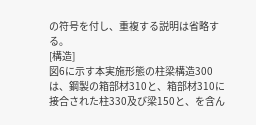の符号を付し、重複する説明は省略する。
[構造]
図6に示す本実施形態の柱梁構造300は、鋼製の箱部材310と、箱部材310に接合された柱330及び梁150と、を含ん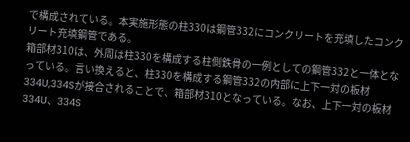で構成されている。本実施形態の柱330は鋼管332にコンクリートを充填したコンクリート充填鋼管である。
箱部材310は、外周は柱330を構成する柱側鉄骨の一例としての鋼管332と一体となっている。言い換えると、柱330を構成する鋼管332の内部に上下一対の板材334U,334Sが接合されることで、箱部材310となっている。なお、上下一対の板材334U、334S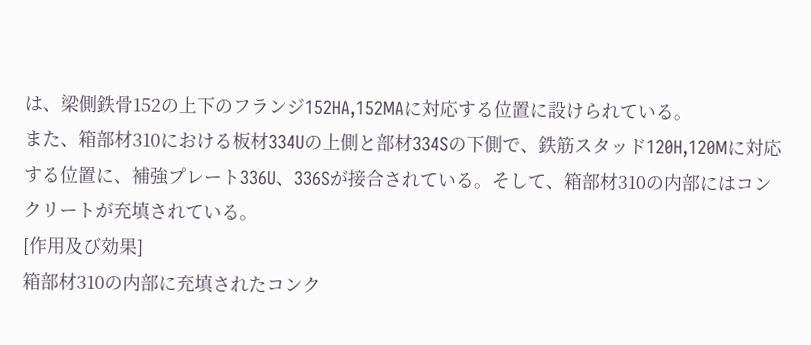は、梁側鉄骨152の上下のフランジ152HA,152MAに対応する位置に設けられている。
また、箱部材310における板材334Uの上側と部材334Sの下側で、鉄筋スタッド120H,120Mに対応する位置に、補強プレート336U、336Sが接合されている。そして、箱部材310の内部にはコンクリートが充填されている。
[作用及び効果]
箱部材310の内部に充填されたコンク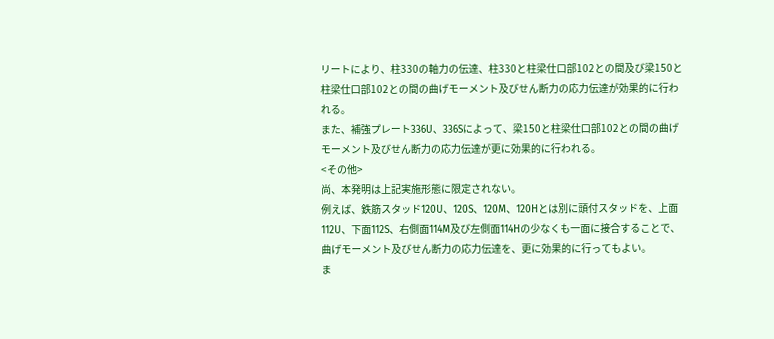リートにより、柱330の軸力の伝達、柱330と柱梁仕口部102との間及び梁150と柱梁仕口部102との間の曲げモーメント及びせん断力の応力伝達が効果的に行われる。
また、補強プレート336U、336Sによって、梁150と柱梁仕口部102との間の曲げモーメント及びせん断力の応力伝達が更に効果的に行われる。
<その他>
尚、本発明は上記実施形態に限定されない。
例えば、鉄筋スタッド120U、120S、120M、120Hとは別に頭付スタッドを、上面112U、下面112S、右側面114M及び左側面114Hの少なくも一面に接合することで、曲げモーメント及びせん断力の応力伝達を、更に効果的に行ってもよい。
ま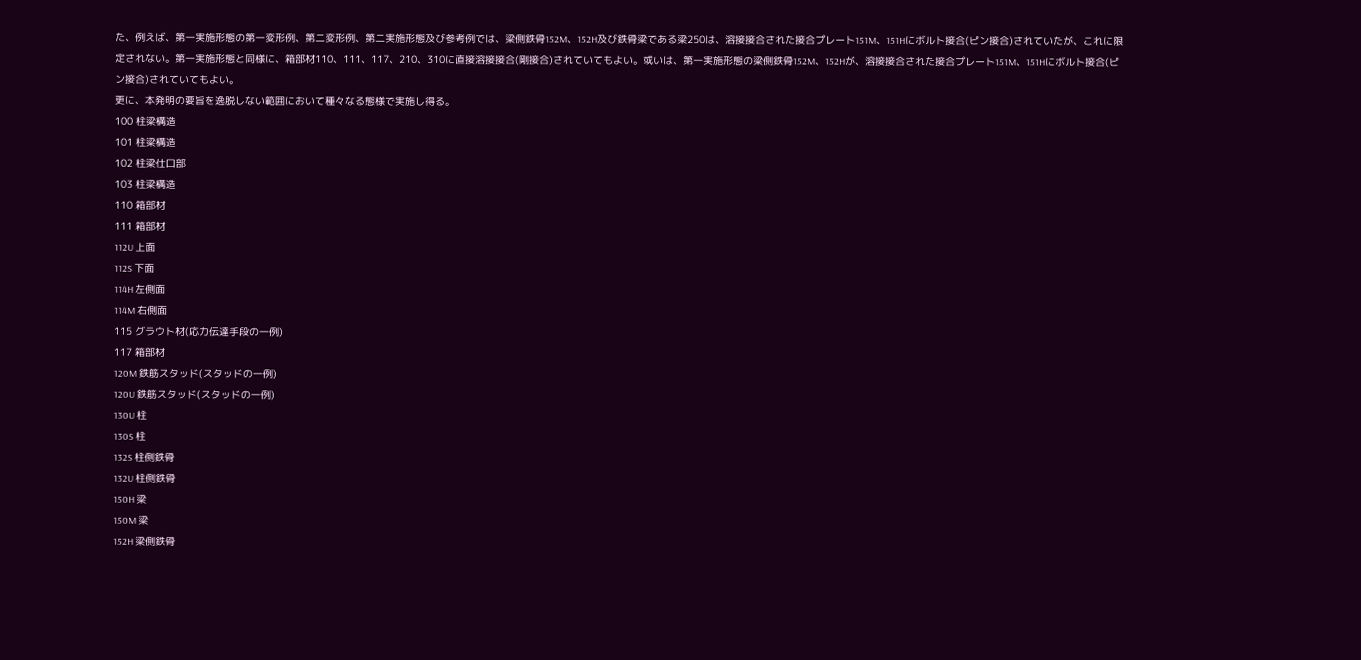た、例えば、第一実施形態の第一変形例、第二変形例、第二実施形態及び参考例では、梁側鉄骨152M、152H及び鉄骨梁である梁250は、溶接接合された接合プレート151M、151Hにボルト接合(ピン接合)されていたが、これに限定されない。第一実施形態と同様に、箱部材110、111、117、210、310に直接溶接接合(剛接合)されていてもよい。或いは、第一実施形態の梁側鉄骨152M、152Hが、溶接接合された接合プレート151M、151Hにボルト接合(ピン接合)されていてもよい。
更に、本発明の要旨を逸脱しない範囲において種々なる態様で実施し得る。
100 柱梁構造
101 柱梁構造
102 柱梁仕口部
103 柱梁構造
110 箱部材
111 箱部材
112U 上面
112S 下面
114H 左側面
114M 右側面
115 グラウト材(応力伝達手段の一例)
117 箱部材
120M 鉄筋スタッド(スタッドの一例)
120U 鉄筋スタッド(スタッドの一例)
130U 柱
130S 柱
132S 柱側鉄骨
132U 柱側鉄骨
150H 梁
150M 梁
152H 梁側鉄骨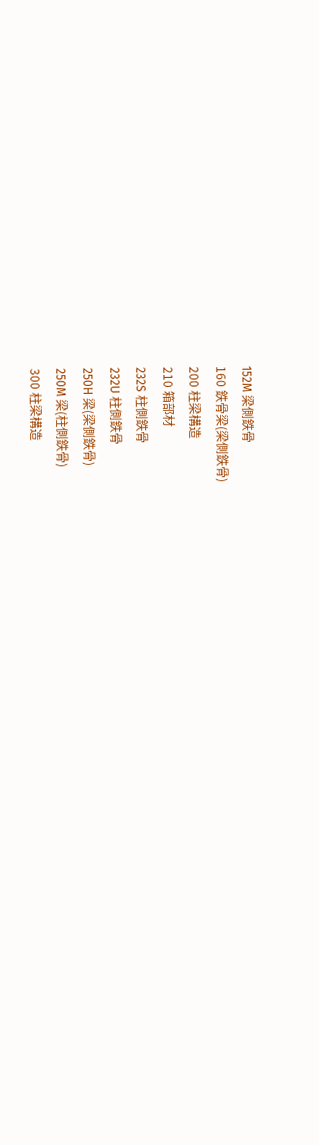152M 梁側鉄骨
160 鉄骨梁(梁側鉄骨)
200 柱梁構造
210 箱部材
232S 柱側鉄骨
232U 柱側鉄骨
250H 梁(梁側鉄骨)
250M 梁(柱側鉄骨)
300 柱梁構造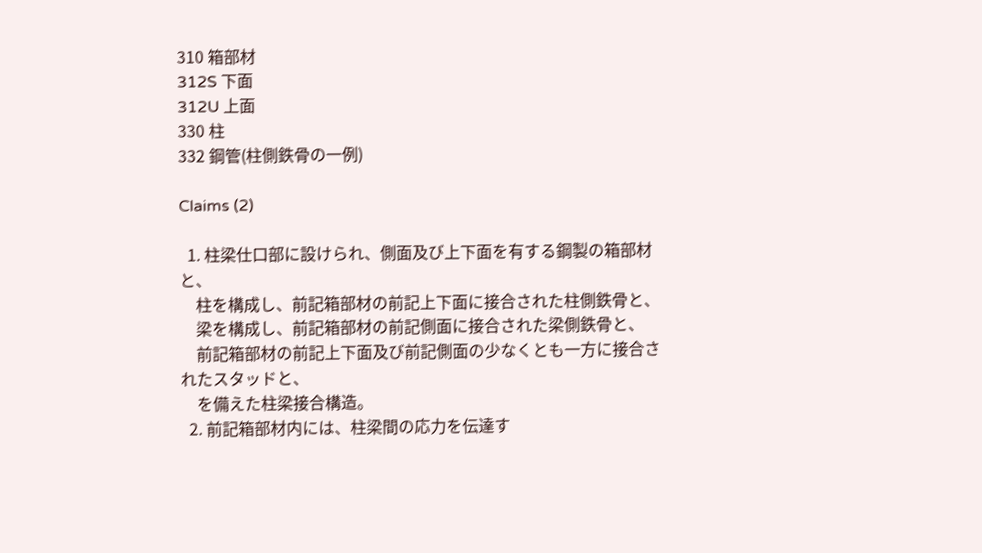310 箱部材
312S 下面
312U 上面
330 柱
332 鋼管(柱側鉄骨の一例)

Claims (2)

  1. 柱梁仕口部に設けられ、側面及び上下面を有する鋼製の箱部材と、
    柱を構成し、前記箱部材の前記上下面に接合された柱側鉄骨と、
    梁を構成し、前記箱部材の前記側面に接合された梁側鉄骨と、
    前記箱部材の前記上下面及び前記側面の少なくとも一方に接合されたスタッドと、
    を備えた柱梁接合構造。
  2. 前記箱部材内には、柱梁間の応力を伝達す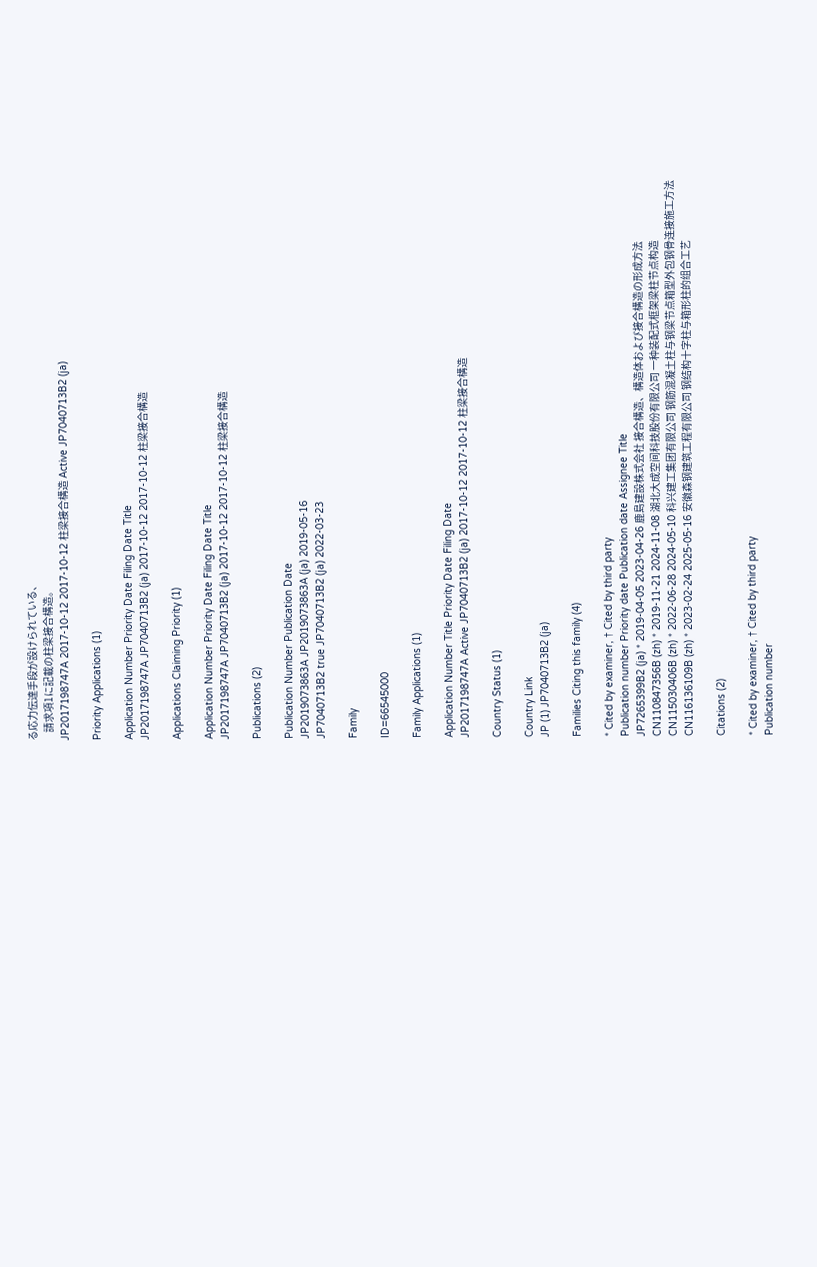る応力伝達手段が設けられている、
    請求項1に記載の柱梁接合構造。
JP2017198747A 2017-10-12 2017-10-12 柱梁接合構造 Active JP7040713B2 (ja)

Priority Applications (1)

Application Number Priority Date Filing Date Title
JP2017198747A JP7040713B2 (ja) 2017-10-12 2017-10-12 柱梁接合構造

Applications Claiming Priority (1)

Application Number Priority Date Filing Date Title
JP2017198747A JP7040713B2 (ja) 2017-10-12 2017-10-12 柱梁接合構造

Publications (2)

Publication Number Publication Date
JP2019073863A JP2019073863A (ja) 2019-05-16
JP7040713B2 true JP7040713B2 (ja) 2022-03-23

Family

ID=66545000

Family Applications (1)

Application Number Title Priority Date Filing Date
JP2017198747A Active JP7040713B2 (ja) 2017-10-12 2017-10-12 柱梁接合構造

Country Status (1)

Country Link
JP (1) JP7040713B2 (ja)

Families Citing this family (4)

* Cited by examiner, † Cited by third party
Publication number Priority date Publication date Assignee Title
JP7265399B2 (ja) * 2019-04-05 2023-04-26 鹿島建設株式会社 接合構造、構造体および接合構造の形成方法
CN110847356B (zh) * 2019-11-21 2024-11-08 湖北大成空间科技股份有限公司 一种装配式框架梁柱节点构造
CN115030406B (zh) * 2022-06-28 2024-05-10 科兴建工集团有限公司 钢筋混凝土柱与钢梁节点箱型外包钢骨连接施工方法
CN116136109B (zh) * 2023-02-24 2025-05-16 安徽森钢建筑工程有限公司 钢结构十字柱与箱形柱的组合工艺

Citations (2)

* Cited by examiner, † Cited by third party
Publication number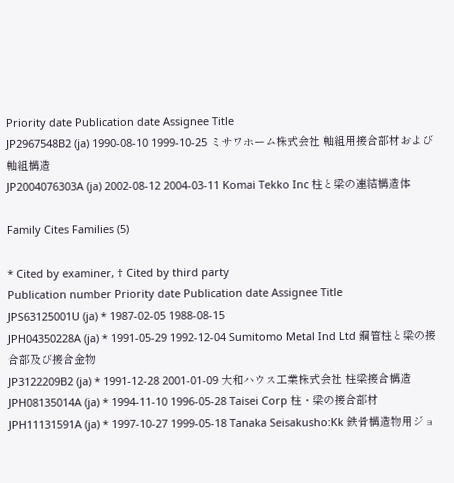Priority date Publication date Assignee Title
JP2967548B2 (ja) 1990-08-10 1999-10-25 ミサワホーム株式会社 軸組用接合部材および軸組構造
JP2004076303A (ja) 2002-08-12 2004-03-11 Komai Tekko Inc 柱と梁の連結構造体

Family Cites Families (5)

* Cited by examiner, † Cited by third party
Publication number Priority date Publication date Assignee Title
JPS63125001U (ja) * 1987-02-05 1988-08-15
JPH04350228A (ja) * 1991-05-29 1992-12-04 Sumitomo Metal Ind Ltd 鋼管柱と梁の接合部及び接合金物
JP3122209B2 (ja) * 1991-12-28 2001-01-09 大和ハウス工業株式会社 柱梁接合構造
JPH08135014A (ja) * 1994-11-10 1996-05-28 Taisei Corp 柱・梁の接合部材
JPH11131591A (ja) * 1997-10-27 1999-05-18 Tanaka Seisakusho:Kk 鉄骨構造物用ジョ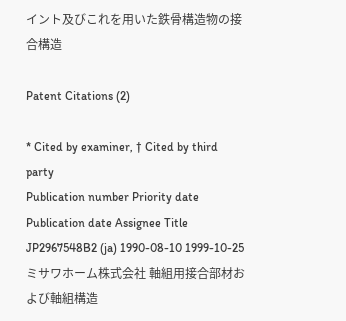イント及びこれを用いた鉄骨構造物の接合構造

Patent Citations (2)

* Cited by examiner, † Cited by third party
Publication number Priority date Publication date Assignee Title
JP2967548B2 (ja) 1990-08-10 1999-10-25 ミサワホーム株式会社 軸組用接合部材および軸組構造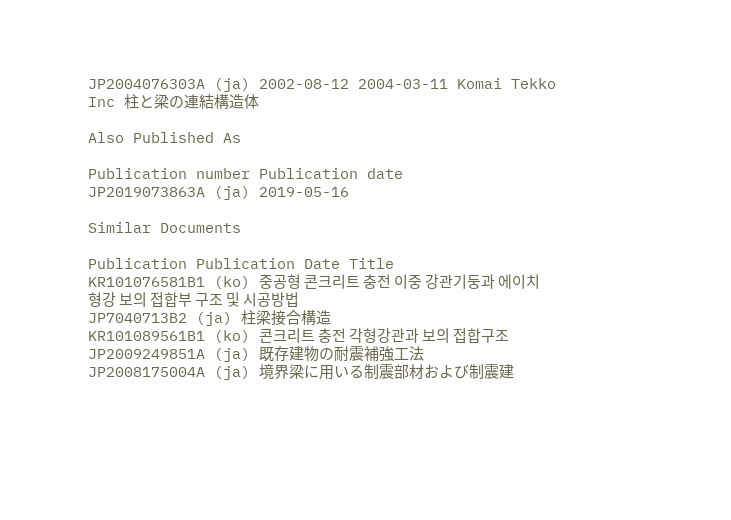JP2004076303A (ja) 2002-08-12 2004-03-11 Komai Tekko Inc 柱と梁の連結構造体

Also Published As

Publication number Publication date
JP2019073863A (ja) 2019-05-16

Similar Documents

Publication Publication Date Title
KR101076581B1 (ko) 중공형 콘크리트 충전 이중 강관기둥과 에이치형강 보의 접합부 구조 및 시공방법
JP7040713B2 (ja) 柱梁接合構造
KR101089561B1 (ko) 콘크리트 충전 각형강관과 보의 접합구조
JP2009249851A (ja) 既存建物の耐震補強工法
JP2008175004A (ja) 境界梁に用いる制震部材および制震建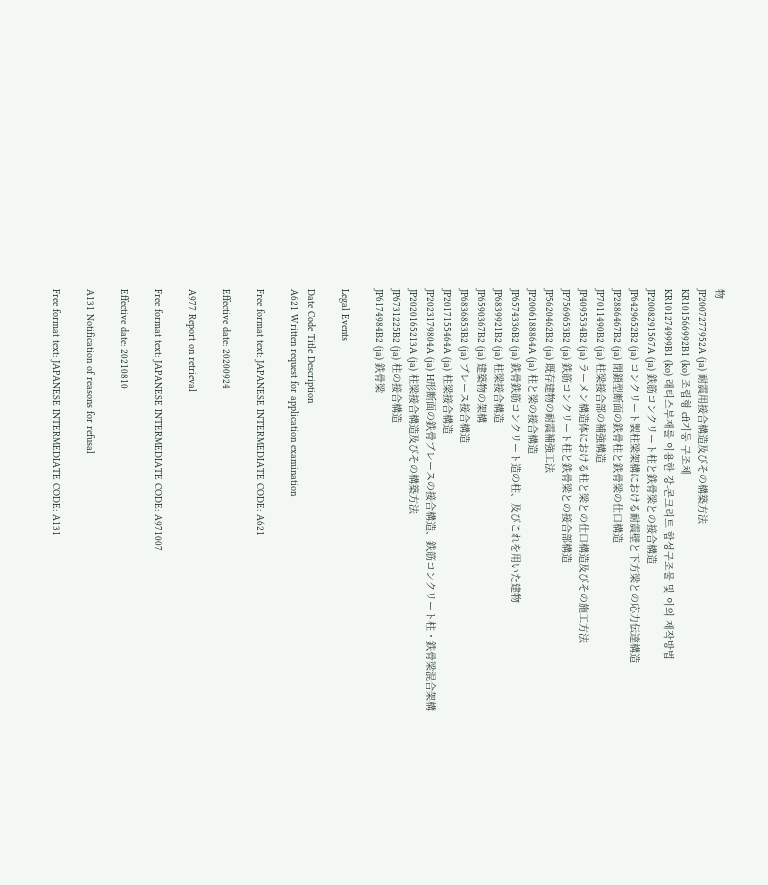物
JP2007277952A (ja) 耐震用接合構造及びその構築方法
KR101566992B1 (ko) 조립형 cft기둥 구조체
KR101274999B1 (ko) 래티스부재를 이용한 강-콘크리트 합성구조물 및 이의 제작방법
JP2008291567A (ja) 鉄筋コンクリート柱と鉄骨梁との接合構造
JP6429652B2 (ja) コンクリート製柱梁架構における耐震壁と下方梁との応力伝達構造
JP2886467B2 (ja) 閉鎖型断面の鉄骨柱と鉄骨梁の仕口構造
JP7011490B2 (ja) 柱梁接合部の補強構造
JP4095534B2 (ja) ラーメン構造体における柱と梁との仕口構造及びその施工方法
JP7569653B2 (ja) 鉄筋コンクリート柱と鉄骨梁との接合部構造
JP5620462B2 (ja) 既存建物の耐震補強工法
JP2006188864A (ja) 柱と梁の接合構造
JP6574336B2 (ja) 鉄骨鉄筋コンクリート造の柱、及びこれを用いた建物
JP6839921B2 (ja) 柱梁接合構造
JP6590367B2 (ja) 建築物の架構
JP6836853B2 (ja) ブレース接合構造
JP2017155464A (ja) 柱梁接合構造
JP2023179804A (ja) H形断面の鉄骨ブレースの接合構造、鉄筋コンクリート柱・鉄骨梁混合架構
JP2020165213A (ja) 柱梁接合構造及びその構築方法
JP6731225B2 (ja) 柱の接合構造
JP6174984B2 (ja) 鉄骨梁

Legal Events

Date Code Title Description
A621 Written request for application examination

Free format text: JAPANESE INTERMEDIATE CODE: A621

Effective date: 20200924

A977 Report on retrieval

Free format text: JAPANESE INTERMEDIATE CODE: A971007

Effective date: 20210810

A131 Notification of reasons for refusal

Free format text: JAPANESE INTERMEDIATE CODE: A131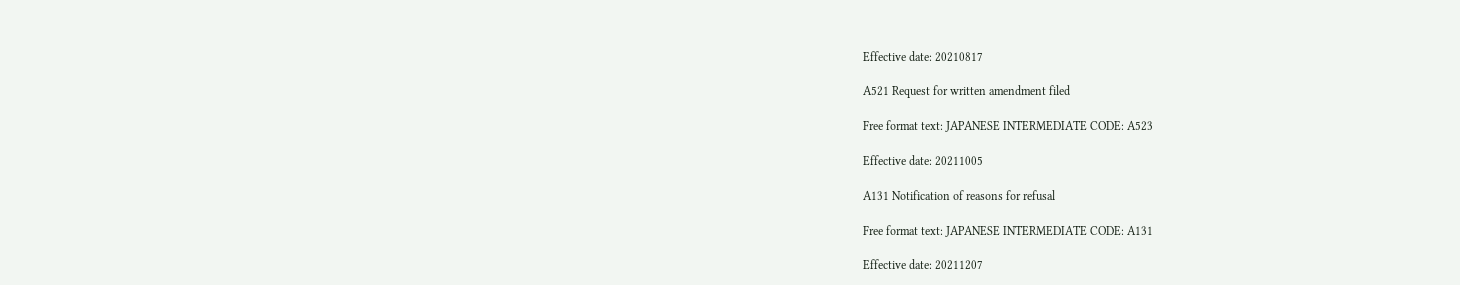Effective date: 20210817

A521 Request for written amendment filed

Free format text: JAPANESE INTERMEDIATE CODE: A523

Effective date: 20211005

A131 Notification of reasons for refusal

Free format text: JAPANESE INTERMEDIATE CODE: A131

Effective date: 20211207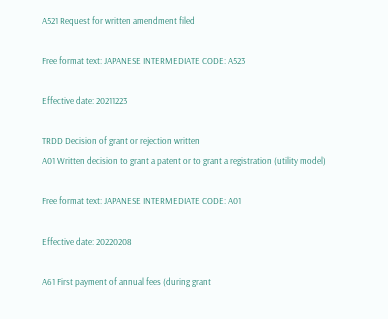A521 Request for written amendment filed

Free format text: JAPANESE INTERMEDIATE CODE: A523

Effective date: 20211223

TRDD Decision of grant or rejection written
A01 Written decision to grant a patent or to grant a registration (utility model)

Free format text: JAPANESE INTERMEDIATE CODE: A01

Effective date: 20220208

A61 First payment of annual fees (during grant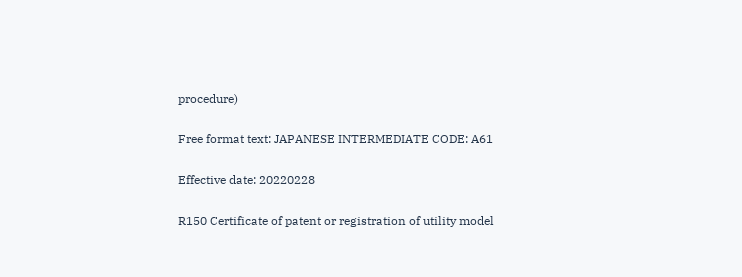procedure)

Free format text: JAPANESE INTERMEDIATE CODE: A61

Effective date: 20220228

R150 Certificate of patent or registration of utility model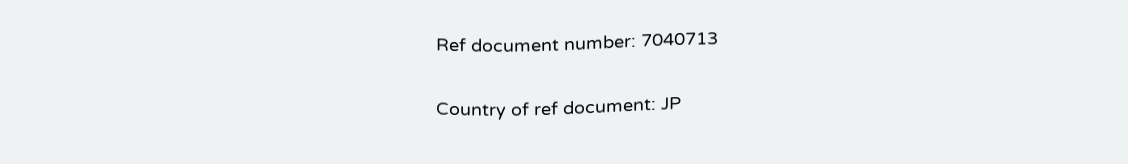Ref document number: 7040713

Country of ref document: JP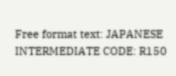Free format text: JAPANESE INTERMEDIATE CODE: R150